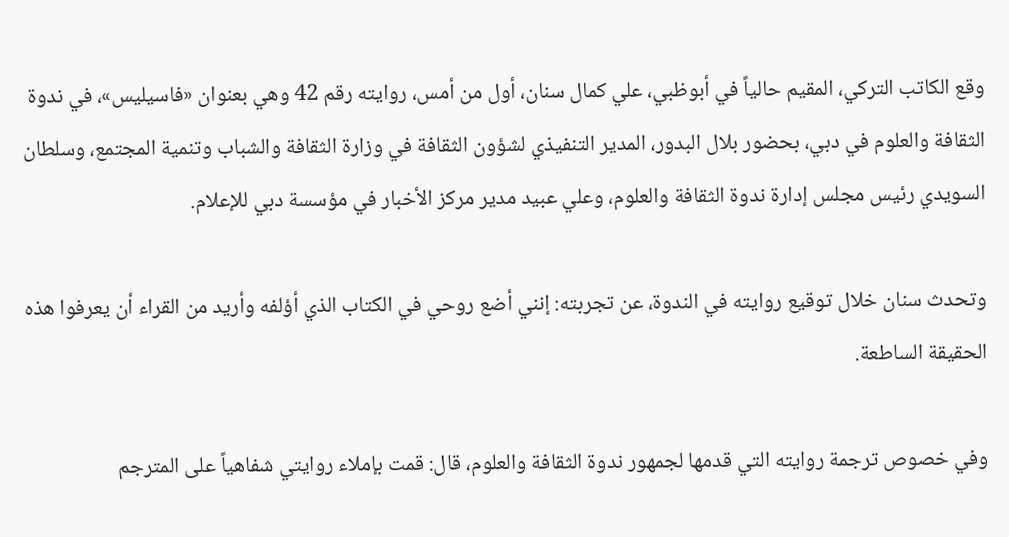وقع الكاتب التركي، المقيم حالياً في أبوظبي، علي كمال سنان، أول من أمس، روايته رقم 42 وهي بعنوان «فاسيليس»، في ندوة الثقافة والعلوم في دبي، بحضور بلال البدور، المدير التنفيذي لشؤون الثقافة في وزارة الثقافة والشباب وتنمية المجتمع، وسلطان السويدي رئيس مجلس إدارة ندوة الثقافة والعلوم، وعلي عبيد مدير مركز الأخبار في مؤسسة دبي للإعلام.

وتحدث سنان خلال توقيع روايته في الندوة، عن تجربته: إنني أضع روحي في الكتاب الذي أؤلفه وأريد من القراء أن يعرفوا هذه الحقيقة الساطعة.

وفي خصوص ترجمة روايته التي قدمها لجمهور ندوة الثقافة والعلوم، قال: قمت بإملاء روايتي شفاهياً على المترجم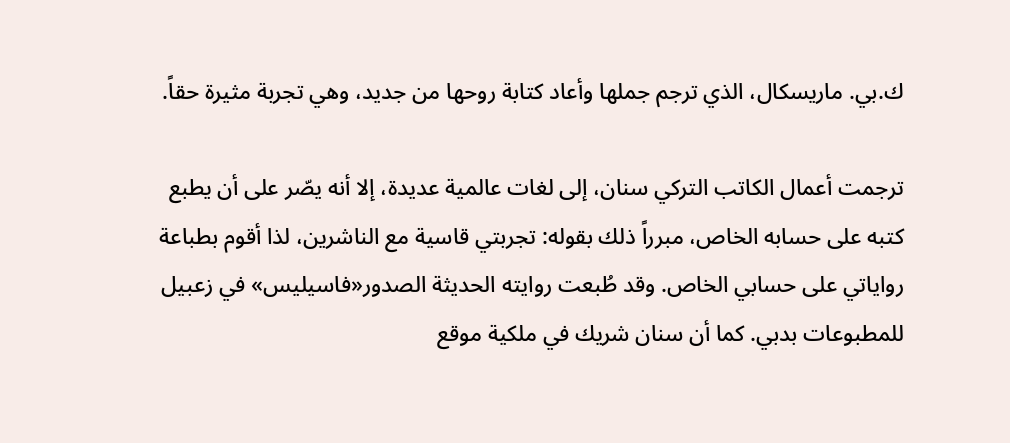ك.بي. ماريسكال، الذي ترجم جملها وأعاد كتابة روحها من جديد، وهي تجربة مثيرة حقاً.

ترجمت أعمال الكاتب التركي سنان، إلى لغات عالمية عديدة، إلا أنه يصّر على أن يطبع كتبه على حسابه الخاص، مبرراً ذلك بقوله: تجربتي قاسية مع الناشرين، لذا أقوم بطباعة رواياتي على حسابي الخاص. وقد طُبعت روايته الحديثة الصدور«فاسيليس» في زعبيل للمطبوعات بدبي. كما أن سنان شريك في ملكية موقع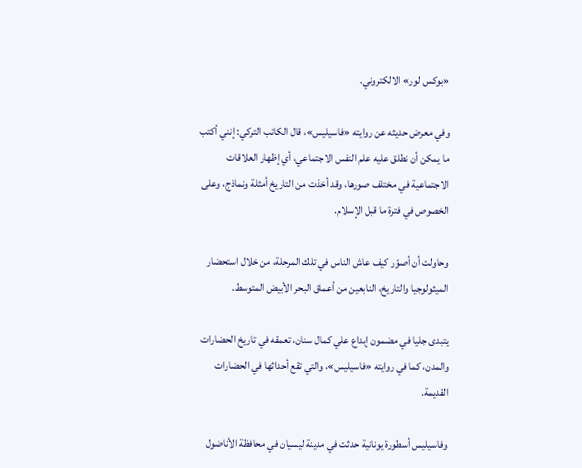«بوكس لور» الالكتروني.

وفي معرض حديثه عن روايته «فاسيليس»، قال الكاتب التركي: إنني أكتب ما يمكن أن نطلق عليه علم النفس الاجتماعي، أي إظهار العلاقات الاجتماعية في مختلف صورها، وقد أخذت من التاريخ أمثلة ونماذج، وعلى الخصوص في فترة ما قبل الإسلام.

وحاولت أن أصوّر كيف عاش الناس في تلك المرحلة، من خلال استحضار الميثولوجيا والتاريخ، النابعين من أعماق البحر الأبيض المتوسط.

يتبدى جليا في مضمون إبداع علي كمال سنان، تعمقه في تاريخ الحضارات والمدن، كما في روايته «فاسيليس»، والتي تقع أحداثها في الحضارات القديمة.

وفاسيليس أسطورة يونانية حدثت في مدينة ليسيان في محافظة الأناضول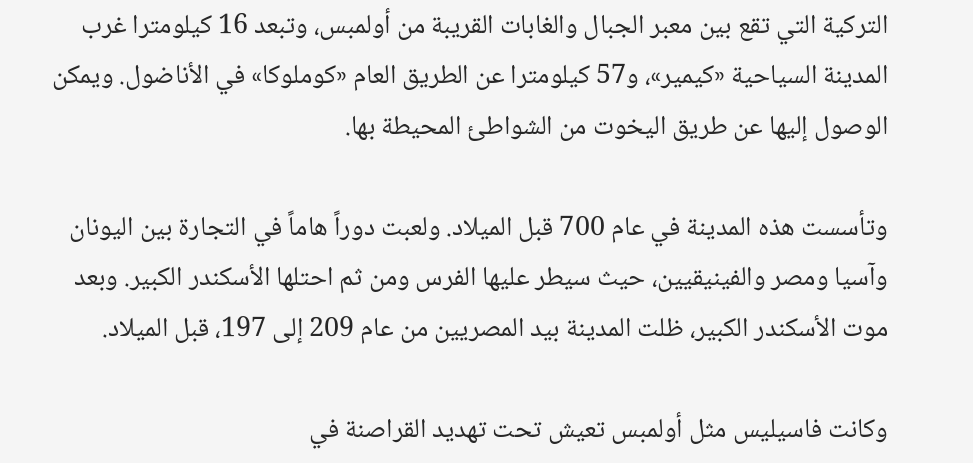التركية التي تقع بين معبر الجبال والغابات القريبة من أولمبس، وتبعد 16 كيلومترا غرب المدينة السياحية «كيمير»، و57 كيلومترا عن الطريق العام «كوملوكا» في الأناضول. ويمكن الوصول إليها عن طريق اليخوت من الشواطئ المحيطة بها.

وتأسست هذه المدينة في عام 700 قبل الميلاد. ولعبت دوراً هاماً في التجارة بين اليونان وآسيا ومصر والفينيقيين، حيث سيطر عليها الفرس ومن ثم احتلها الأسكندر الكبير. وبعد موت الأسكندر الكبير، ظلت المدينة بيد المصريين من عام 209 إلى 197، قبل الميلاد.

وكانت فاسيليس مثل أولمبس تعيش تحت تهديد القراصنة في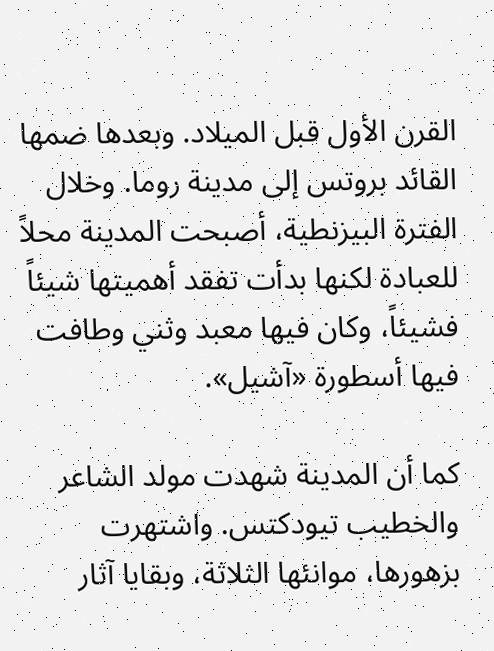القرن الأول قبل الميلاد. وبعدها ضمها القائد بروتس إلى مدينة روما. وخلال الفترة البيزنطية، أصبحت المدينة محلاً للعبادة لكنها بدأت تفقد أهميتها شيئاً فشيئاً، وكان فيها معبد وثني وطافت فيها أسطورة «آشيل».

كما أن المدينة شهدت مولد الشاعر والخطيب تيودكتس. واشتهرت بزهورها، موانئها الثلاثة، وبقايا آثار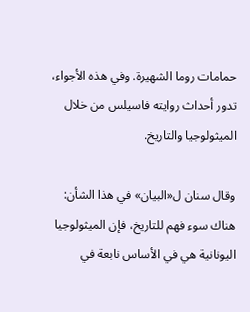حمامات روما الشهيرة. وفي هذه الأجواء، تدور أحداث روايته فاسيلس من خلال الميثولوجيا والتاريخ.

وقال سنان ل«البيان» في هذا الشأن: هناك سوء فهم للتاريخ، فإن الميثولوجيا اليونانية هي في الأساس نابعة في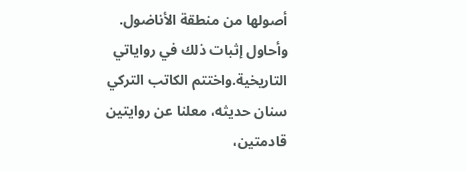أصولها من منطقة الأناضول. وأحاول إثبات ذلك في رواياتي التاريخية.واختتم الكاتب التركي سنان حديثه، معلنا عن روايتين قادمتين،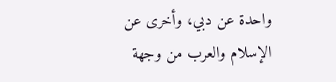واحدة عن دبي، وأخرى عن الإسلام والعرب من وجهة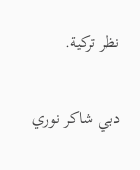نظر تركية.

دبي شاكر نوري